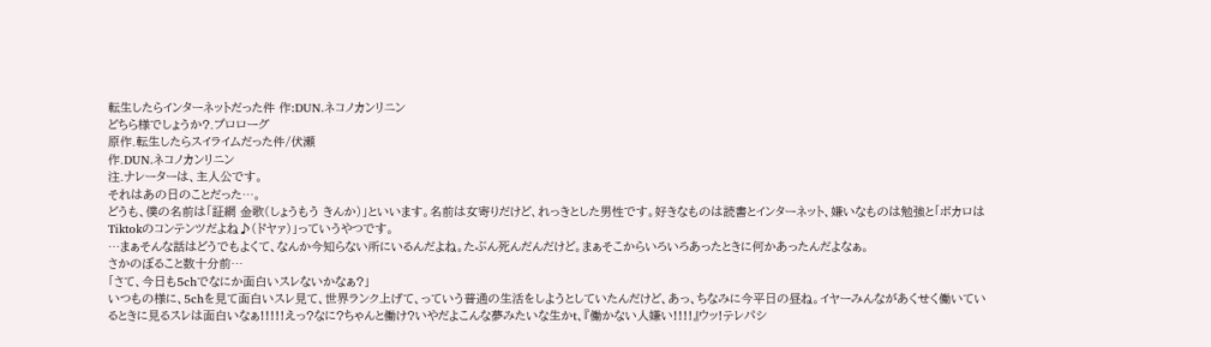転生したらインターネットだった件 作:DUN.ネコノカンリニン
どちら様でしょうか?.プロローグ
原作.転生したらスイライムだった件/伏瀬
作.DUN.ネコノカンリニン
注.ナレーターは、主人公です。
それはあの日のことだった…。
どうも、僕の名前は「証網 金歌(しょうもう きんか)」といいます。名前は女寄りだけど、れっきとした男性です。好きなものは読書とインターネット、嫌いなものは勉強と「ボカロはTiktokのコンテンツだよね♪(ドヤァ)」っていうやつです。
…まぁそんな話はどうでもよくて、なんか今知らない所にいるんだよね。たぶん死んだんだけど。まぁそこからいろいろあったときに何かあったんだよなぁ。
さかのぼること数十分前…
「さて、今日も5chでなにか面白いスレないかなぁ?」
いつもの様に、5chを見て面白いスレ見て、世界ランク上げて、っていう普通の生活をしようとしていたんだけど、あっ、ちなみに今平日の昼ね。イヤーみんながあくせく働いているときに見るスレは面白いなぁ!!!!!えっ?なに?ちゃんと働け?いやだよこんな夢みたいな生かt、『働かない人嫌い!!!!』ウッ!テレパシ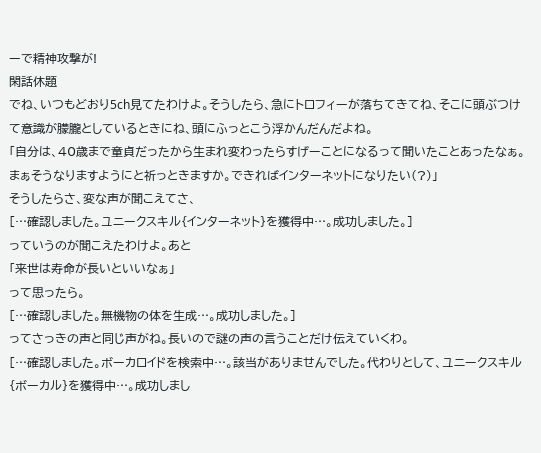ーで精神攻撃が!
閑話休題
でね、いつもどおり5ch見てたわけよ。そうしたら、急にトロフィーが落ちてきてね、そこに頭ぶつけて意識が朦朧としているときにね、頭にふっとこう浮かんだんだよね。
「自分は、40歳まで童貞だったから生まれ変わったらすげーことになるって聞いたことあったなぁ。まぁそうなりますようにと祈っときますか。できればインターネットになりたい(?)」
そうしたらさ、変な声が聞こえてさ、
[…確認しました。ユニークスキル{インターネット}を獲得中…。成功しました。]
っていうのが聞こえたわけよ。あと
「来世は寿命が長いといいなぁ」
って思ったら。
[…確認しました。無機物の体を生成…。成功しました。]
ってさっきの声と同じ声がね。長いので謎の声の言うことだけ伝えていくわ。
[…確認しました。ボーカロイドを検索中…。該当がありませんでした。代わりとして、ユニークスキル{ボーカル}を獲得中…。成功しまし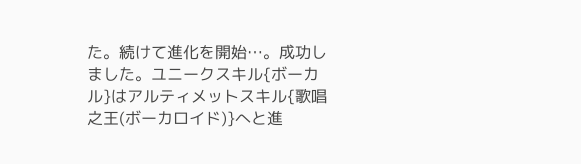た。続けて進化を開始…。成功しました。ユニークスキル{ボーカル}はアルティメットスキル{歌唱之王(ボーカロイド)}へと進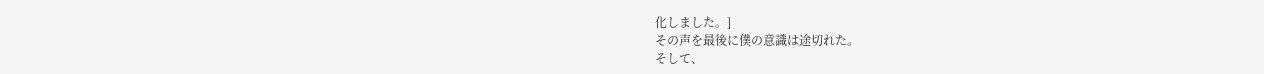化しました。]
その声を最後に僕の意識は途切れた。
そして、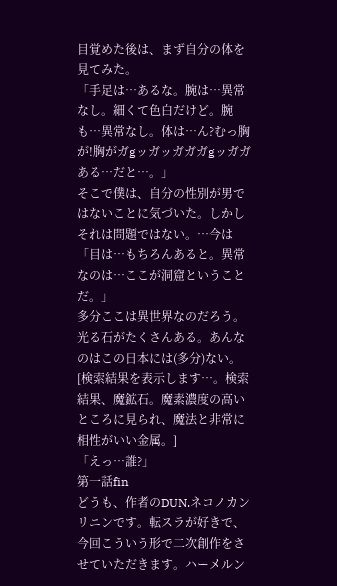目覚めた後は、まず自分の体を見てみた。
「手足は…あるな。腕は…異常なし。細くて色白だけど。腕も…異常なし。体は…ん?むっ胸が!胸がガgッガッガガガgッガガある…だと…。」
そこで僕は、自分の性別が男ではないことに気づいた。しかしそれは問題ではない。…今は
「目は…もちろんあると。異常なのは…ここが洞窟ということだ。」
多分ここは異世界なのだろう。光る石がたくさんある。あんなのはこの日本には(多分)ない。
[検索結果を表示します…。検索結果、魔鉱石。魔素濃度の高いところに見られ、魔法と非常に相性がいい金属。]
「えっ…誰?」
第一話fin
どうも、作者のDUN.ネコノカンリニンです。転スラが好きで、今回こういう形で二次創作をさせていただきます。ハーメルン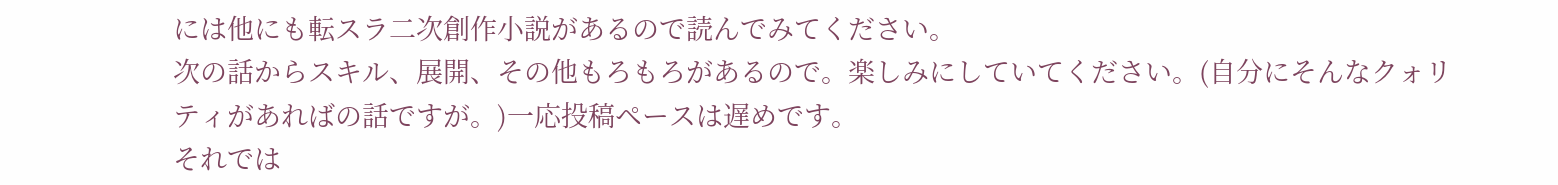には他にも転スラ二次創作小説があるので読んでみてください。
次の話からスキル、展開、その他もろもろがあるので。楽しみにしていてください。(自分にそんなクォリティがあればの話ですが。)一応投稿ペースは遅めです。
それでは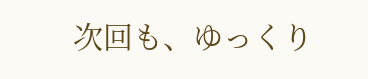次回も、ゆっくり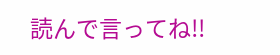読んで言ってね!!